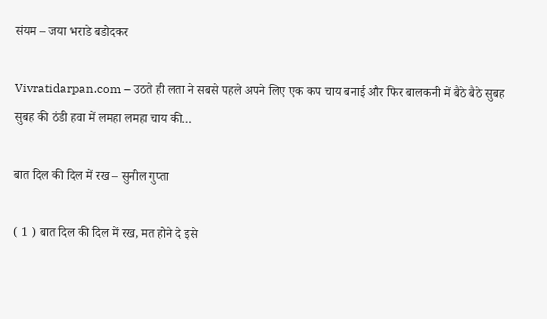संयम – जया भराडे बडोदकर

Vivratidarpan.com – उठते ही लता ने सबसे पहले अपने लिए एक कप चाय बनाई और फिर बालकनी में बैठे बैठे सुबह सुबह की ठंडी हवा में लमहा लमहा चाय की…

बात दिल की दिल में रख – सुनील गुप्ता

( 1 ) बात दिल की दिल में रख, मत होने दे इसे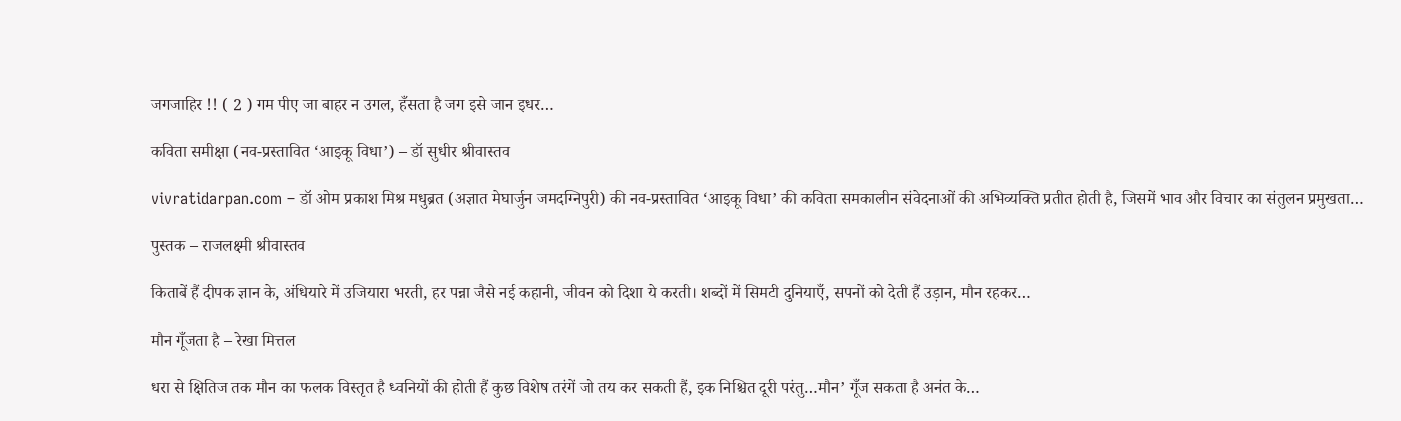जगजाहिर !! ( 2 ) गम पीए जा बाहर न उगल, हँसता है जग इसे जान इधर…

कविता समीक्षा (नव-प्रस्तावित ‘आइकू विधा’) – डॉ सुधीर श्रीवास्तव

vivratidarpan.com – डॉ ओम प्रकाश मिश्र मधुब्रत (अज्ञात मेघार्जुन जमदग्निपुरी) की नव-प्रस्तावित ‘आइकू विधा’ की कविता समकालीन संवेदनाओं की अभिव्यक्ति प्रतीत होती है, जिसमें भाव और विचार का संतुलन प्रमुखता…

पुस्तक – राजलक्ष्मी श्रीवास्तव

किताबें हैं दीपक ज्ञान के, अंधियारे में उजियारा भरती, हर पन्ना जैसे नई कहानी, जीवन को दिशा ये करती। शब्दों में सिमटी दुनियाएँ, सपनों को देती हैं उड़ान, मौन रहकर…

मौन गूँजता है – रेखा मित्तल

धरा से क्षितिज तक मौन का फलक विस्तृत है ध्वनियों की होती हैं कुछ विशेष तरंगें जो तय कर सकती हैं, इक निश्चित दूरी परंतु…मौन’ गूँज सकता है अनंत के…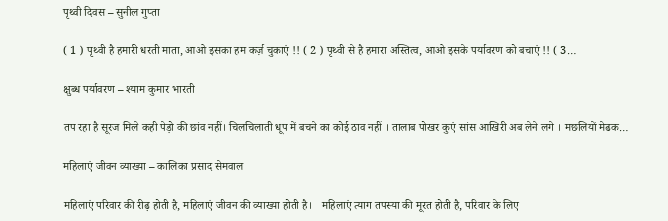पृथ्वी दिवस – सुनील गुप्ता

( 1 ) पृथ्वी है हमारी धरती माता, आओ इसका हम कर्ज़ चुकाएं !! ( 2 ) पृथ्वी से है हमारा अस्तित्व, आओ इसके पर्यावरण को बचाएं !! ( 3…

क्षुब्ध पर्यावरण – श्याम कुमार भारती

तप रहा है सूरज मिले कही पेड़ो की छांव नहीं। चिलचिलाती धूप में बचने का कोई ठाव नहीं । तालाब पोखर कुएं सांस आखिरी अब लेने लगे । मछलियों मेढक…

महिलाएं जीवन व्याख्या – कालिका प्रसाद सेमवाल

महिलाएं परिवार की रीढ़ होती है, महिलाएं जीवन की व्याख्या होती है।   महिलाएं त्याग तपस्या की मूरत होती है, परिवार के लिए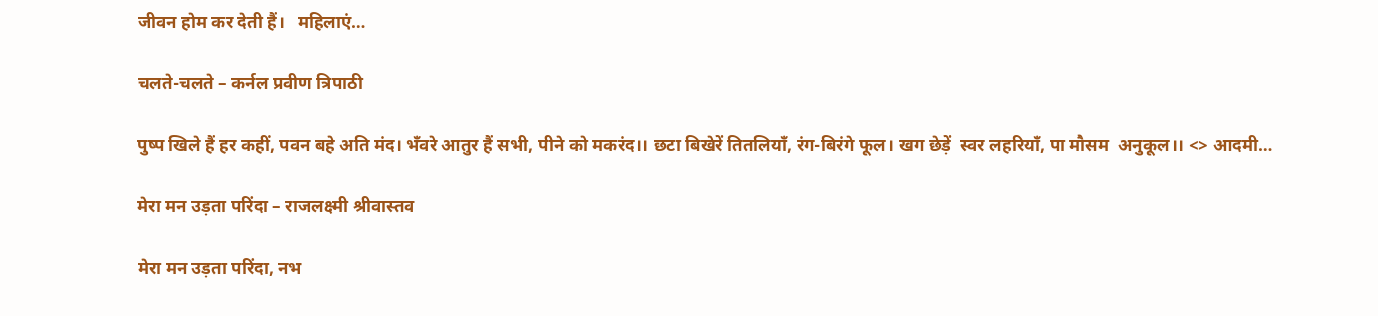जीवन होम कर देती हैं।   महिलाएं…

चलते-चलते – कर्नल प्रवीण त्रिपाठी

पुष्प खिले हैं हर कहीं, पवन बहे अति मंद। भँवरे आतुर हैं सभी, पीने को मकरंद।। छटा बिखेरें तितलियाँ, रंग-बिरंगे फूल। खग छेड़ें  स्वर लहरियाँ, पा मौसम  अनुकूल।। <> आदमी…

मेरा मन उड़ता परिंदा – राजलक्ष्मी श्रीवास्तव

मेरा मन उड़ता परिंदा, नभ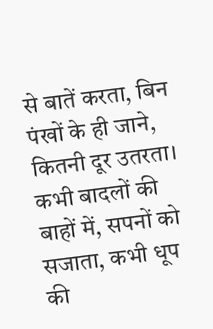से बातें करता, बिन पंखों के ही जाने, कितनी दूर उतरता। कभी बादलों की बाहों में, सपनों को सजाता, कभी धूप की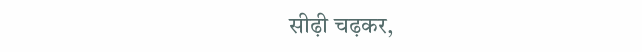सीढ़ी चढ़कर,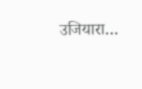उजियारा…